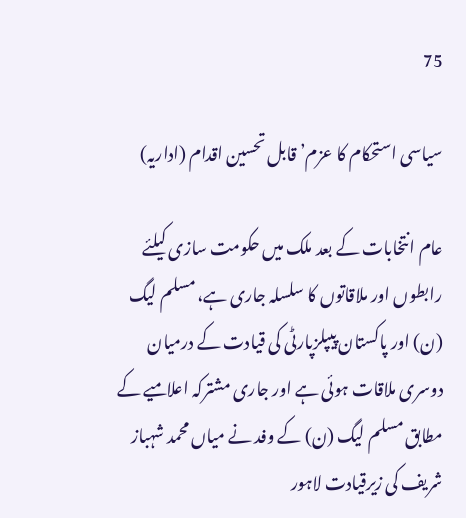75

سیاسی استحکام کا عزم’ قابل تحسین اقدام (اداریہ)

عام انتخابات کے بعد ملک میں حکومت سازی کیلئے رابطوں اور ملاقاتوں کا سلسلہ جاری ہے، مسلم لیگ (ن) اور پاکستان پیپلزپارٹی کی قیادت کے درمیان دوسری ملاقات ہوئی ہے اور جاری مشترکہ اعلامیے کے مطابق مسلم لیگ (ن) کے وفد نے میاں محمد شہباز شریف کی زیرقیادت لاہور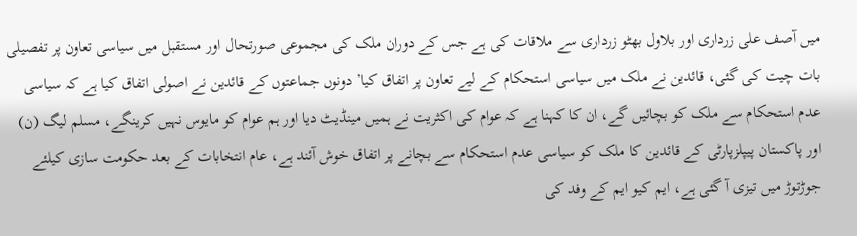میں آصف علی زرداری اور بلاول بھٹو زرداری سے ملاقات کی ہے جس کے دوران ملک کی مجموعی صورتحال اور مستقبل میں سیاسی تعاون پر تفصیلی بات چیت کی گئی، قائدین نے ملک میں سیاسی استحکام کے لیے تعاون پر اتفاق کیا’ دونوں جماعتوں کے قائدین نے اصولی اتفاق کیا ہے کہ سیاسی عدم استحکام سے ملک کو بچائیں گے، ان کا کہنا ہے کہ عوام کی اکثریت نے ہمیں مینڈیٹ دیا اور ہم عوام کو مایوس نہیں کرینگے، مسلم لیگ (ن) اور پاکستان پیپلزپارٹی کے قائدین کا ملک کو سیاسی عدم استحکام سے بچانے پر اتفاق خوش آئند ہے، عام انتخابات کے بعد حکومت سازی کیلئے جوڑتوڑ میں تیزی آ گئی ہے، ایم کیو ایم کے وفد کی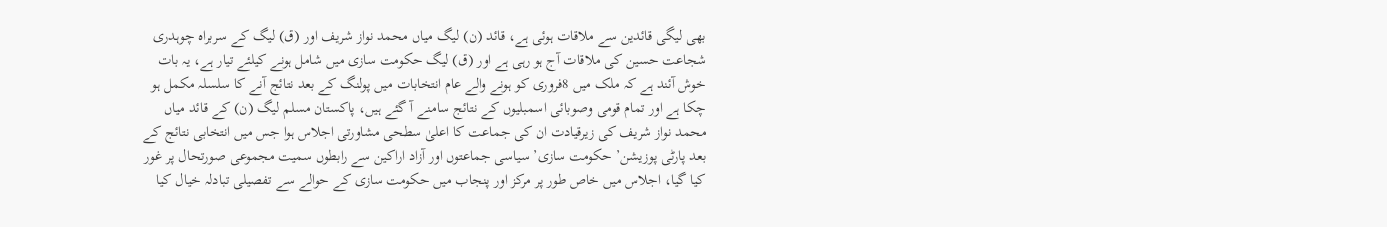بھی لیگی قائدین سے ملاقات ہوئی ہے، قائد (ن) لیگ میاں محمد نواز شریف اور (ق) لیگ کے سربراہ چوہدری شجاعت حسین کی ملاقات آج ہو رہی ہے اور (ق) لیگ حکومت سازی میں شامل ہونے کیلئے تیار ہے، یہ بات خوش آئند ہے کہ ملک میں 8فروری کو ہونے والے عام انتخابات میں پولنگ کے بعد نتائج آنے کا سلسلہ مکمل ہو چکا ہے اور تمام قومی وصوبائی اسمبلیوں کے نتائج سامنے آ گئے ہیں، پاکستان مسلم لیگ (ن) کے قائد میاں محمد نواز شریف کی زیرقیادت ان کی جماعت کا اعلیٰ سطحی مشاورتی اجلاس ہوا جس میں انتخابی نتائج کے بعد پارٹی پوزیشن’ حکومت سازی’ سیاسی جماعتوں اور آزاد اراکین سے رابطوں سمیت مجموعی صورتحال پر غور کیا گیا، اجلاس میں خاص طور پر مرکز اور پنجاب میں حکومت سازی کے حوالے سے تفصیلی تبادلہ خیال کیا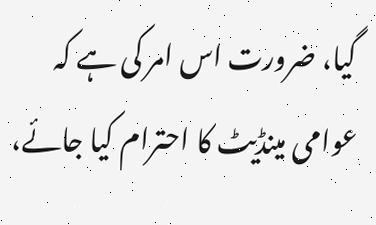گیا، ضرورت اس امر کی ہے کہ عوامی مینڈیٹ کا احترام کیا جائے،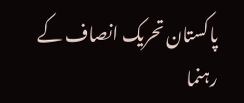پاکستان تحریک انصاف کے رہنما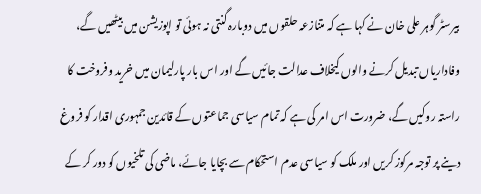بیرسٹر گوہر علی خان نے کہا ہے کہ متنازعہ حلقوں میں دوبارہ گنتی نہ ہوئی تو اپوزیشن میں بیٹھیں گے، وفاداریاں تبدیل کرنے والوں کیخلاف عدالت جائیں گے اور اس بار پارلیمان میں خرید وفروخت کا راستہ روکیں گے، ضرورت اس امر کی ہے کہ تمام سیاسی جماعتوں کے قائدین جمہوری اقدار کو فروغ دینے پر توجہ مرکوز کریں اور ملک کو سیاسی عدم استحکام سے بچایا جائے، ماضی کی تلخیوں کو دور کر کے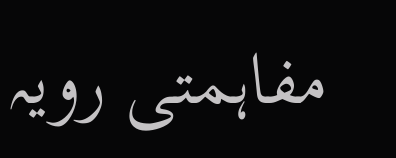مفاہمتی رویہ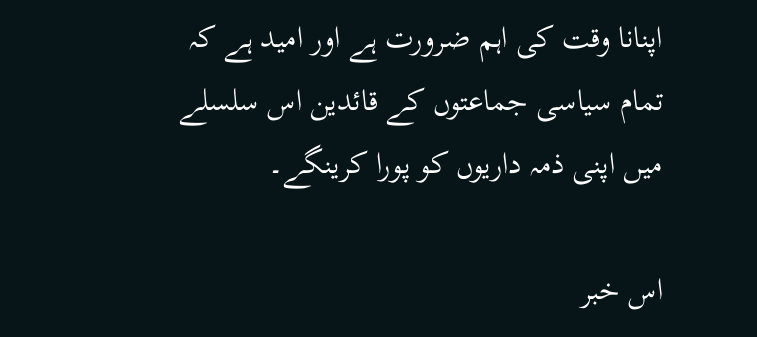اپنانا وقت کی اہم ضرورت ہے اور امید ہے کہ تمام سیاسی جماعتوں کے قائدین اس سلسلے میں اپنی ذمہ داریوں کو پورا کرینگے۔

اس خبر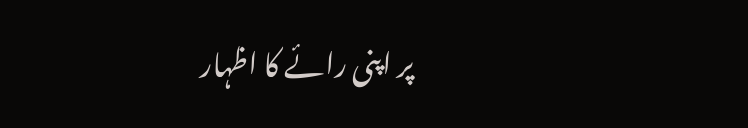پر اپنی رائے کا اظہار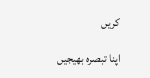کریں

اپنا تبصرہ بھیجیں